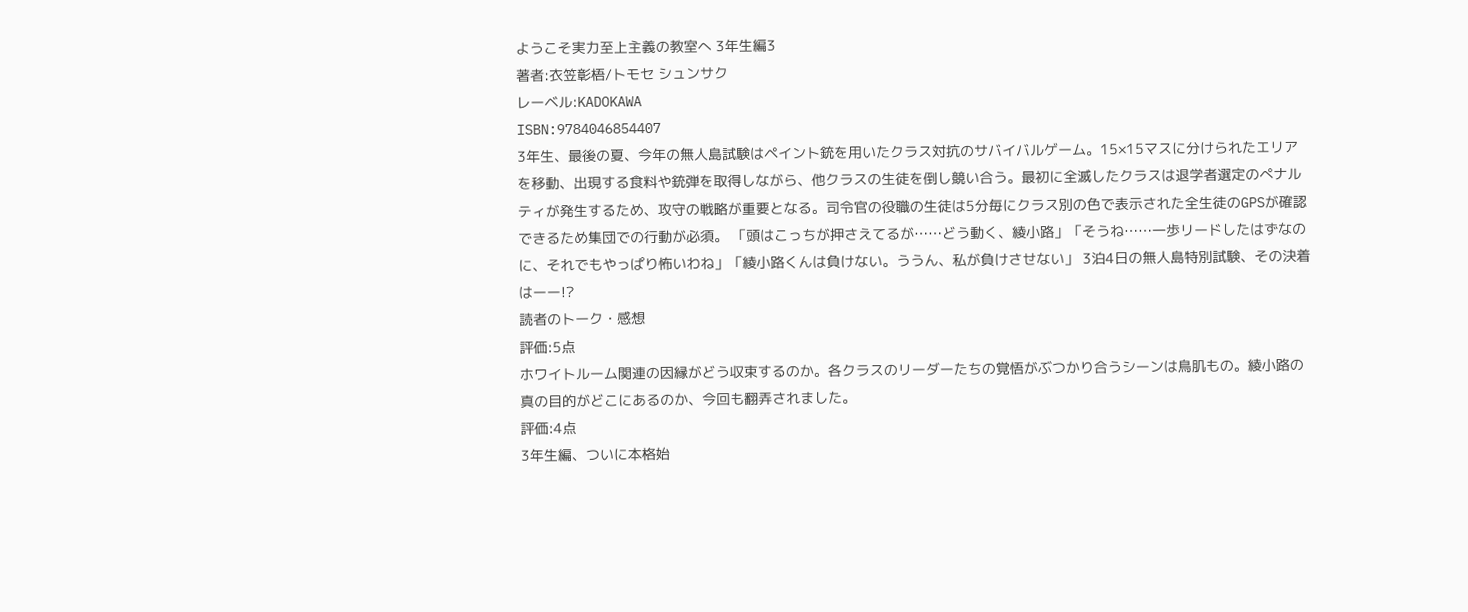ようこそ実力至上主義の教室へ 3年生編3
著者:衣笠彰梧/トモセ シュンサク
レーベル:KADOKAWA
ISBN:9784046854407
3年生、最後の夏、今年の無人島試験はペイント銃を用いたクラス対抗のサバイバルゲーム。15×15マスに分けられたエリアを移動、出現する食料や銃弾を取得しながら、他クラスの生徒を倒し競い合う。最初に全滅したクラスは退学者選定のぺナルティが発生するため、攻守の戦略が重要となる。司令官の役職の生徒は5分毎にクラス別の色で表示された全生徒のGPSが確認できるため集団での行動が必須。 「頭はこっちが押さえてるが……どう動く、綾小路」「そうね……一歩リードしたはずなのに、それでもやっぱり怖いわね」「綾小路くんは負けない。ううん、私が負けさせない」 3泊4日の無人島特別試験、その決着はーー!?
読者のトーク・感想
評価:5点
ホワイトルーム関連の因縁がどう収束するのか。各クラスのリーダーたちの覚悟がぶつかり合うシーンは鳥肌もの。綾小路の真の目的がどこにあるのか、今回も翻弄されました。
評価:4点
3年生編、ついに本格始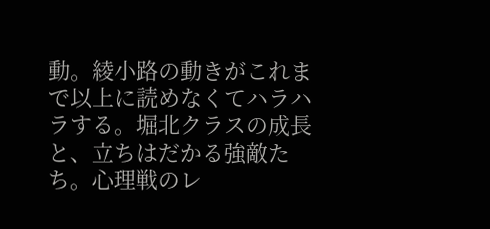動。綾小路の動きがこれまで以上に読めなくてハラハラする。堀北クラスの成長と、立ちはだかる強敵たち。心理戦のレ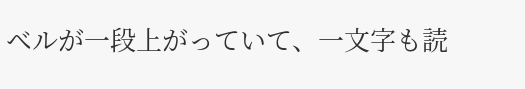ベルが一段上がっていて、一文字も読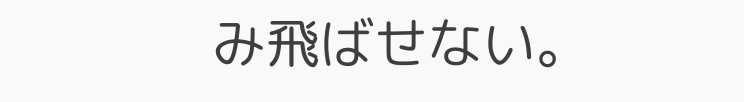み飛ばせない。